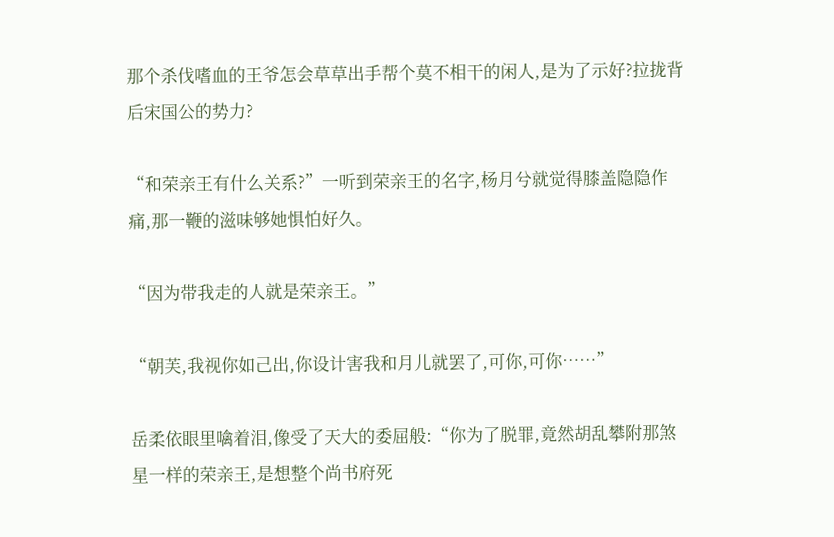那个杀伐嗜血的王爷怎会草草出手帮个莫不相干的闲人,是为了示好?拉拢背后宋国公的势力?

“和荣亲王有什么关系?”一听到荣亲王的名字,杨月兮就觉得膝盖隐隐作痛,那一鞭的滋味够她惧怕好久。

“因为带我走的人就是荣亲王。”

“朝芙,我视你如己出,你设计害我和月儿就罢了,可你,可你……”

岳柔依眼里噙着泪,像受了天大的委屈般:“你为了脱罪,竟然胡乱攀附那煞星一样的荣亲王,是想整个尚书府死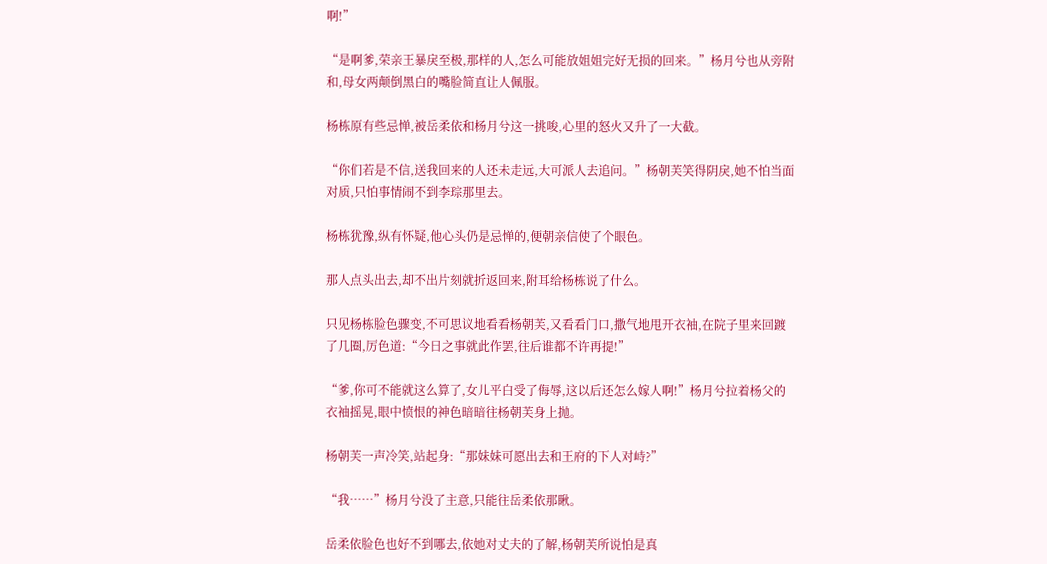啊!”

“是啊爹,荣亲王暴戾至极,那样的人,怎么可能放姐姐完好无损的回来。”杨月兮也从旁附和,母女两颠倒黑白的嘴脸简直让人佩服。

杨栋原有些忌惮,被岳柔依和杨月兮这一挑唆,心里的怒火又升了一大截。

“你们若是不信,送我回来的人还未走远,大可派人去追问。”杨朝芙笑得阴戾,她不怕当面对质,只怕事情闹不到李琮那里去。

杨栋犹豫,纵有怀疑,他心头仍是忌惮的,便朝亲信使了个眼色。

那人点头出去,却不出片刻就折返回来,附耳给杨栋说了什么。

只见杨栋脸色骤变,不可思议地看看杨朝芙,又看看门口,撒气地甩开衣袖,在院子里来回踱了几圈,厉色道:“今日之事就此作罢,往后谁都不许再提!”

“爹,你可不能就这么算了,女儿平白受了侮辱,这以后还怎么嫁人啊!”杨月兮拉着杨父的衣袖摇晃,眼中愤恨的神色暗暗往杨朝芙身上抛。

杨朝芙一声冷笑,站起身:“那妹妹可愿出去和王府的下人对峙?”

“我……”杨月兮没了主意,只能往岳柔依那瞅。

岳柔依脸色也好不到哪去,依她对丈夫的了解,杨朝芙所说怕是真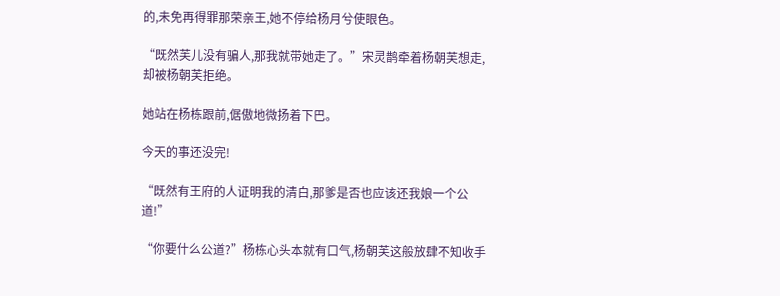的,未免再得罪那荣亲王,她不停给杨月兮使眼色。

“既然芙儿没有骗人,那我就带她走了。”宋灵鹊牵着杨朝芙想走,却被杨朝芙拒绝。

她站在杨栋跟前,倨傲地微扬着下巴。

今天的事还没完!

“既然有王府的人证明我的清白,那爹是否也应该还我娘一个公道!”

“你要什么公道?”杨栋心头本就有口气,杨朝芙这般放肆不知收手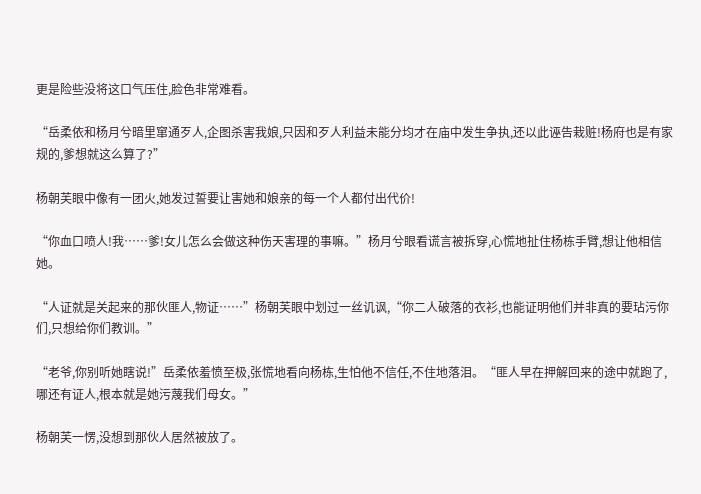更是险些没将这口气压住,脸色非常难看。

“岳柔依和杨月兮暗里窜通歹人,企图杀害我娘,只因和歹人利益未能分均才在庙中发生争执,还以此诬告栽赃!杨府也是有家规的,爹想就这么算了?”

杨朝芙眼中像有一团火,她发过誓要让害她和娘亲的每一个人都付出代价!

“你血口喷人!我……爹!女儿怎么会做这种伤天害理的事嘛。”杨月兮眼看谎言被拆穿,心慌地扯住杨栋手臂,想让他相信她。

“人证就是关起来的那伙匪人,物证……”杨朝芙眼中划过一丝讥讽,“你二人破落的衣衫,也能证明他们并非真的要玷污你们,只想给你们教训。”

“老爷,你别听她瞎说!”岳柔依羞愤至极,张慌地看向杨栋,生怕他不信任,不住地落泪。“匪人早在押解回来的途中就跑了,哪还有证人,根本就是她污蔑我们母女。”

杨朝芙一愣,没想到那伙人居然被放了。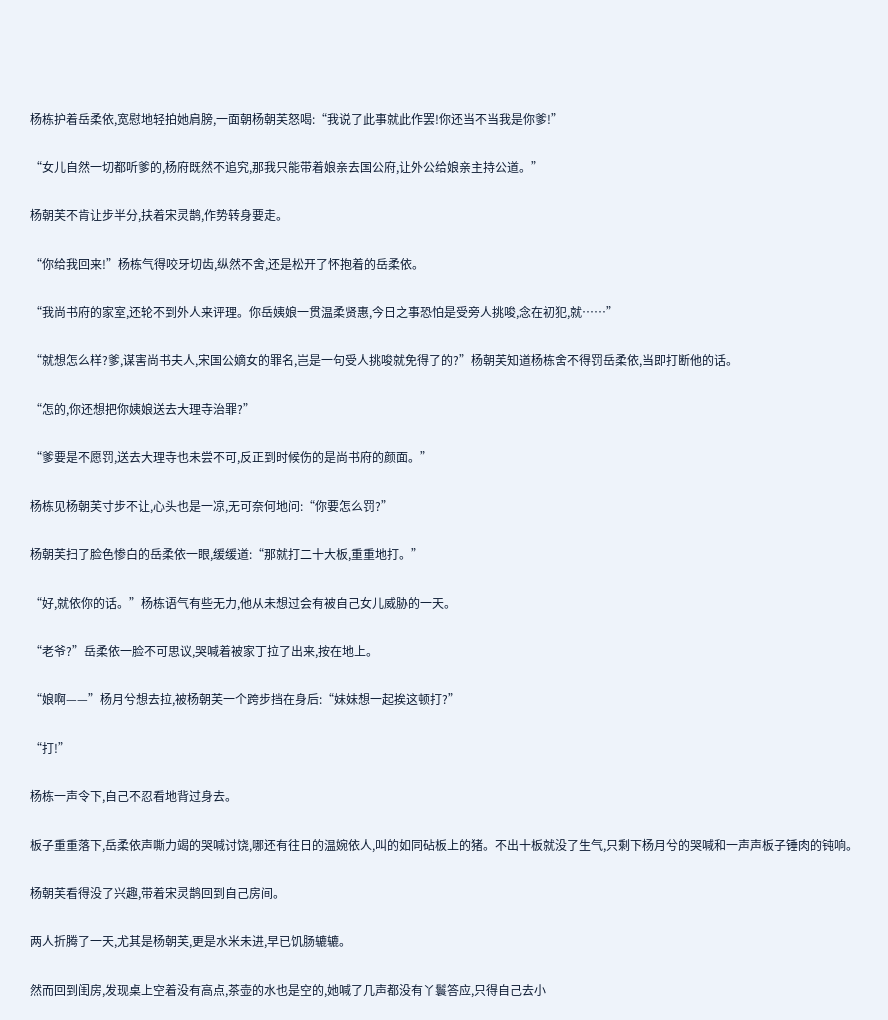杨栋护着岳柔依,宽慰地轻拍她肩膀,一面朝杨朝芙怒喝:“我说了此事就此作罢!你还当不当我是你爹!”

“女儿自然一切都听爹的,杨府既然不追究,那我只能带着娘亲去国公府,让外公给娘亲主持公道。”

杨朝芙不肯让步半分,扶着宋灵鹊,作势转身要走。

“你给我回来!”杨栋气得咬牙切齿,纵然不舍,还是松开了怀抱着的岳柔依。

“我尚书府的家室,还轮不到外人来评理。你岳姨娘一贯温柔贤惠,今日之事恐怕是受旁人挑唆,念在初犯,就……”

“就想怎么样?爹,谋害尚书夫人,宋国公嫡女的罪名,岂是一句受人挑唆就免得了的?”杨朝芙知道杨栋舍不得罚岳柔依,当即打断他的话。

“怎的,你还想把你姨娘送去大理寺治罪?”

“爹要是不愿罚,送去大理寺也未尝不可,反正到时候伤的是尚书府的颜面。”

杨栋见杨朝芙寸步不让,心头也是一凉,无可奈何地问:“你要怎么罚?”

杨朝芙扫了脸色惨白的岳柔依一眼,缓缓道:“那就打二十大板,重重地打。”

“好,就依你的话。”杨栋语气有些无力,他从未想过会有被自己女儿威胁的一天。

“老爷?”岳柔依一脸不可思议,哭喊着被家丁拉了出来,按在地上。

“娘啊——”杨月兮想去拉,被杨朝芙一个跨步挡在身后:“妹妹想一起挨这顿打?”

“打!”

杨栋一声令下,自己不忍看地背过身去。

板子重重落下,岳柔依声嘶力竭的哭喊讨饶,哪还有往日的温婉依人,叫的如同砧板上的猪。不出十板就没了生气,只剩下杨月兮的哭喊和一声声板子锤肉的钝响。

杨朝芙看得没了兴趣,带着宋灵鹊回到自己房间。

两人折腾了一天,尤其是杨朝芙,更是水米未进,早已饥肠辘辘。

然而回到闺房,发现桌上空着没有高点,茶壶的水也是空的,她喊了几声都没有丫鬟答应,只得自己去小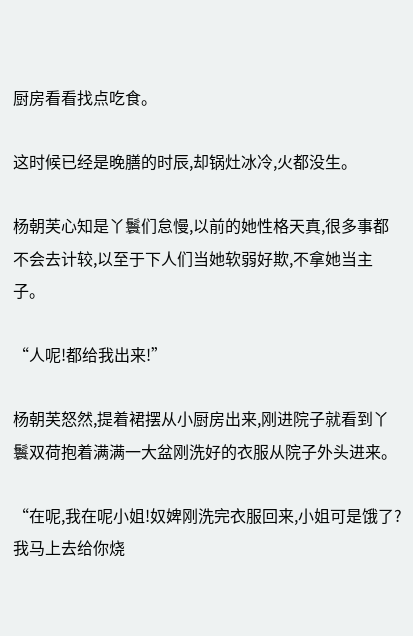厨房看看找点吃食。

这时候已经是晚膳的时辰,却锅灶冰冷,火都没生。

杨朝芙心知是丫鬟们怠慢,以前的她性格天真,很多事都不会去计较,以至于下人们当她软弱好欺,不拿她当主子。

“人呢!都给我出来!”

杨朝芙怒然,提着裙摆从小厨房出来,刚进院子就看到丫鬟双荷抱着满满一大盆刚洗好的衣服从院子外头进来。

“在呢,我在呢小姐!奴婢刚洗完衣服回来,小姐可是饿了?我马上去给你烧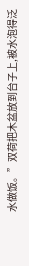水做饭。”双荷把木盆放到台子上,被水泡得泛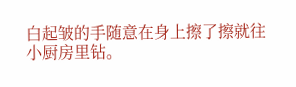白起皱的手随意在身上擦了擦就往小厨房里钻。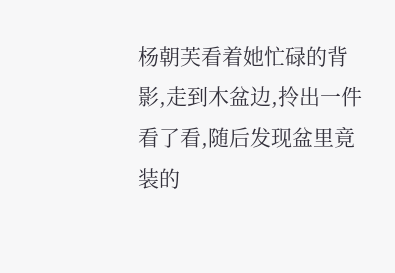杨朝芙看着她忙碌的背影,走到木盆边,拎出一件看了看,随后发现盆里竟装的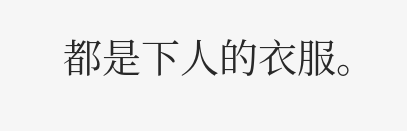都是下人的衣服。